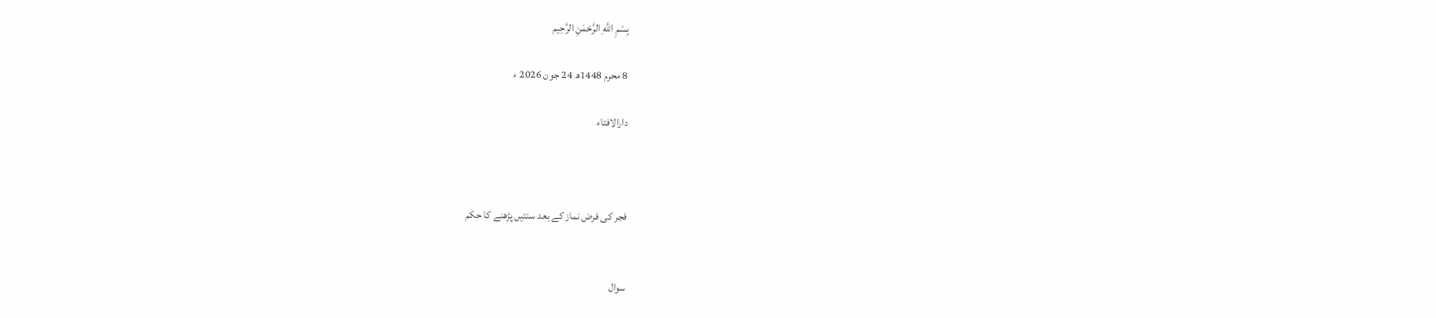بِسْمِ اللَّهِ الرَّحْمَنِ الرَّحِيم

8 محرم 1448ھ 24 جون 2026 ء

دارالافتاء



فجر کی فرض نماز کے بعد سنتیں پڑھنے کا حکم


سوال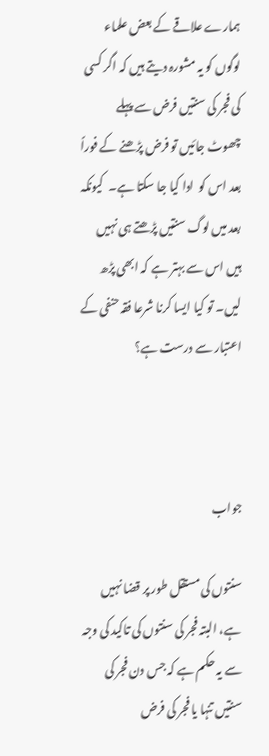ہمارے علاقے کے بعض علماء لوگوں کو یہ مشورہ دیتے ہیں کہ اگر کسی کی فجر کی سنتیں فرض سے پہلے چھوٹ جائیں تو فرض پڑھنے کے فوراً بعد اس کو  ادا کیا جا سکتا ہے۔  کیونکہ بعد میں لوگ سنتیں پڑھتے ہی نہیں ہیں اس سے بہتر ہے کہ ابھی پڑھ لیں۔ تو کیا ایسا کرنا شرعا فقہ حنفی کے اعتبار سے درست ہے؟



جواب

سنتوں کی مستقل طور پر قضا نہیں ہے، البتہ فجر کی سنتوں کی تاکید کی وجہ سے یہ حکم ہے کہ جس دن فجر کی سنتیں تنہا یا فجر کی فرض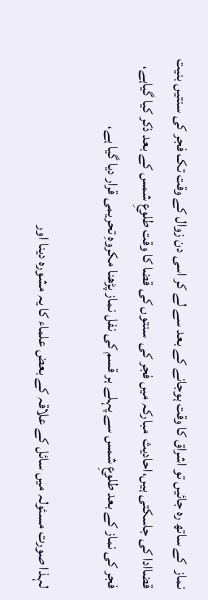نماز  کے ساتھ رہ جائیں تو اشراق کا وقت ہوجانے کے بعد سے لے کر اسی دن زوال کے وقت تک فجر کی سنتیں بنیت قضاادا کی جاسکتی ہیں،احادیث  مبارکہ میں فجر کی  سنتوں کی قضا کا وقت طلوعِ شمس کے بعد ذکر کیا گیاہے، فجر کی نماز کے بعد طلوعِ شمس سے پہلے ہر قسم کی نفل نماز پڑھنا مکروہِ تحریمی قرار دیا گیا ہے،

لہذا صورت مسئولہ میں سائل کے علاقہ کے بعض علماء کا یہ مشورہ دینا اور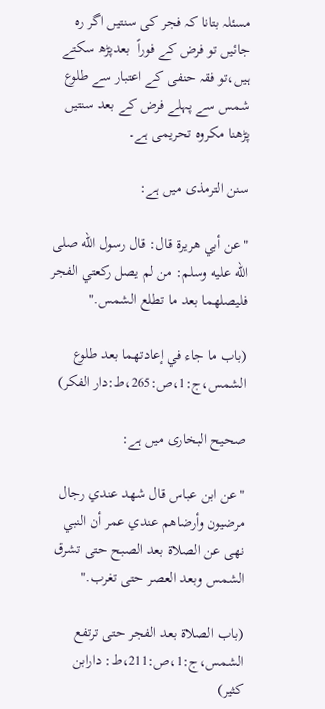مسئلہ بتانا کہ فجر کی سنتیں اگر رہ جائیں تو فرض کے فوراً  بعدپڑھ سکتے ہیں،تو فقہ حنفی کے اعتبار سے طلوع شمس سے پہلے فرض کے بعد سنتیں پڑھنا مکروہ تحریمی ہے۔

سنن الترمذی میں ہے:

"عن أبي هريرة قال: قال رسول الله صلى الله عليه وسلم: من لم يصل ركعتي الفجر فليصلهما بعد ما تطلع الشمس."

(باب ما جاء في إعادتهما بعد طلوع الشمس،ج:1،ص:265،ط:دار الفكر)

صحیح البخاری میں ہے:

"عن ابن عباس قال شهد عندي رجال مرضيون وأرضاهم عندي عمر أن النبي نهى عن الصلاة بعد الصبح حتى تشرق الشمس وبعد العصر حتى تغرب."

(باب الصلاة بعد الفجر حتى ترتفع الشمس،ج:1،ص:211،ط: دارابن كثير)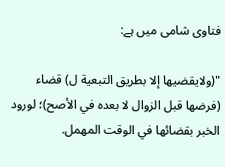فتاوی شامی میں ہے:

"(ولايقضيها إلا بطريق التبعية ل) قضاء (فرضها قبل الزوال لا بعده في الأصح)؛ لورود الخبر بقضائها في الوقت المهمل.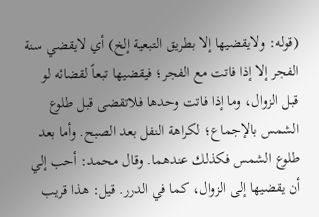(قوله: ولايقضيها إلا بطريق التبعية إلخ) أي لايقضي سنة الفجر إلا إذا فاتت مع الفجر؛ فيقضيها تبعاً لقضائه لو قبل الزوال، وما إذا فاتت وحدها فلاتقضى قبل طلوع الشمس بالإجماع؛ لكراهة النفل بعد الصبح. وأما بعد طلوع الشمس فكذلك عندهما. وقال محمد: أحب إلي أن يقضيها إلى الزوال، كما في الدرر. قيل: هذا قريب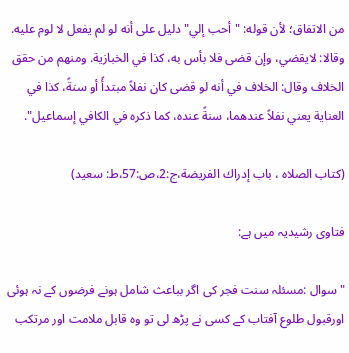من الاتفاق؛ لأن قوله: "أحب إلي" دليل على أنه لو لم يفعل لا لوم عليه. وقالا: لايقضي، وإن قضى فلا بأس به، كذا في الخبازية. ومنهم من حقق الخلاف وقال: الخلاف في أنه لو قضى كان نفلاً مبتدأً أو سنةً، كذا في العناية يعني نفلاً عندهما، سنةً عنده، كما ذكره في الكافي إسماعيل".

(كتاب الصلاه ، ‌‌باب إدراك الفريضة،ج:2،ص:57،ط: سعيد)

فتاوی رشیدیہ میں ہے:

"سوال :مسئلہ سنت فجر کی اگر بباعث شامل ہونے فرضوں کے نہ ہوئی اورقبول طلوع آفتاب کے کسی نے پڑھ لی تو وہ قابل ملامت اور مرتکب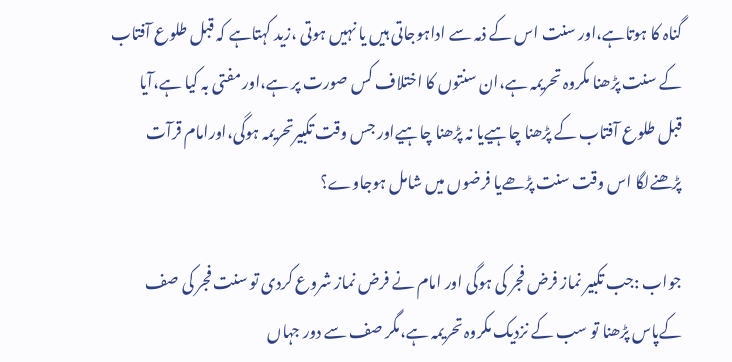گناہ کا ہوتاہے،اور سنت اس کے ذمہ سے اداہوجاتی ہیں یا نہیں ہوتی ،زید کہتاہے کہ قبل طلوع آفتاب کے سنت پڑھنا مکروہ تحریمہ ہے،ان سنتوں کا اختلاف کس صورت پر ہے،اور مفتی بہ کیا ہے،آیا قبل طلوع آفتاب کے پڑھنا چاہیےیا نہ پڑھنا چاہیےاور جس وقت تکبیرتحریمہ ہوگی،اورامام قرآت پڑھنےلگا اس وقت سنت پڑھےیا فرضوں میں شامل ہوجاوے؟

جواب :جب تکبیر نماز فرض فجر کی ہوگی اور امام نے فرض نماز شروع کردی تو سنت فجر کی صف کےپاس پڑھنا تو سب کے نزدیک مکروہ تحریمہ ہے،مگر صف سے دور جہاں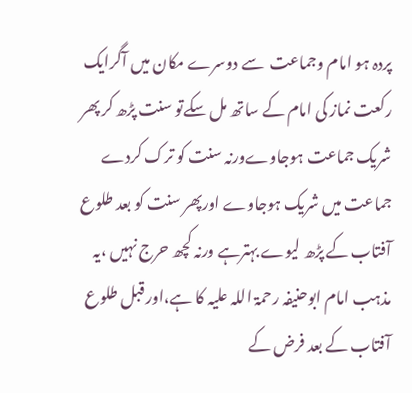پردہ ہو امام وجماعت  سے دوسرے مکان میں آگرایک رکعت نماز کی امام کے ساتھ مل سکےتو سنت پڑھ کر پھر شریک جماعت ہوجاوےورنہ سنت کو ترک کردے جماعت میں شریک ہوجاوے اورپھر سنت کو بعد طلوع آفتاب کے پڑھ لیوے بہترہے ورنہ کچھ حرج نہیں ،یہ مذہب امام ابوحنیفہ رحمۃ اللہ علیہ کا ہے،اور قبل طلوع آفتاب کے بعد فرض کے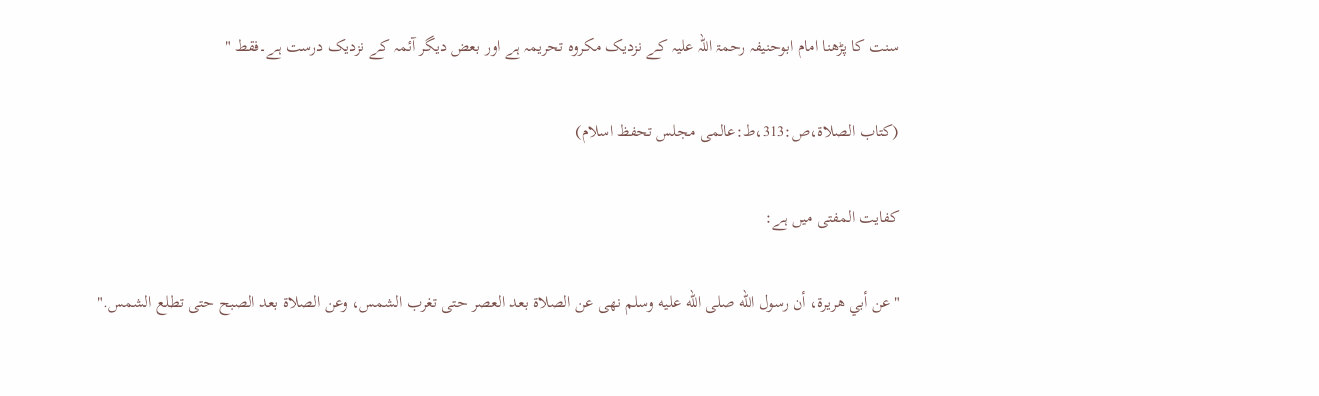سنت کا پڑھنا امام ابوحنیفہ رحمۃ اللہ علیہ کے نزدیک مکروہ تحریمہ ہے اور بعض دیگر آئمہ کے نزدیک درست ہے۔فقط "

(کتاب الصلاۃ،ص:313،ط:عالمی مجلس تحفظ اسلام)

کفایت المفتی میں ہے:

"عن أبي هريرة، أن رسول الله صلى الله عليه وسلم نهى عن الصلاة بعد العصر حتى تغرب الشمس، وعن الصلاة بعد الصبح حتى تطلع الشمس."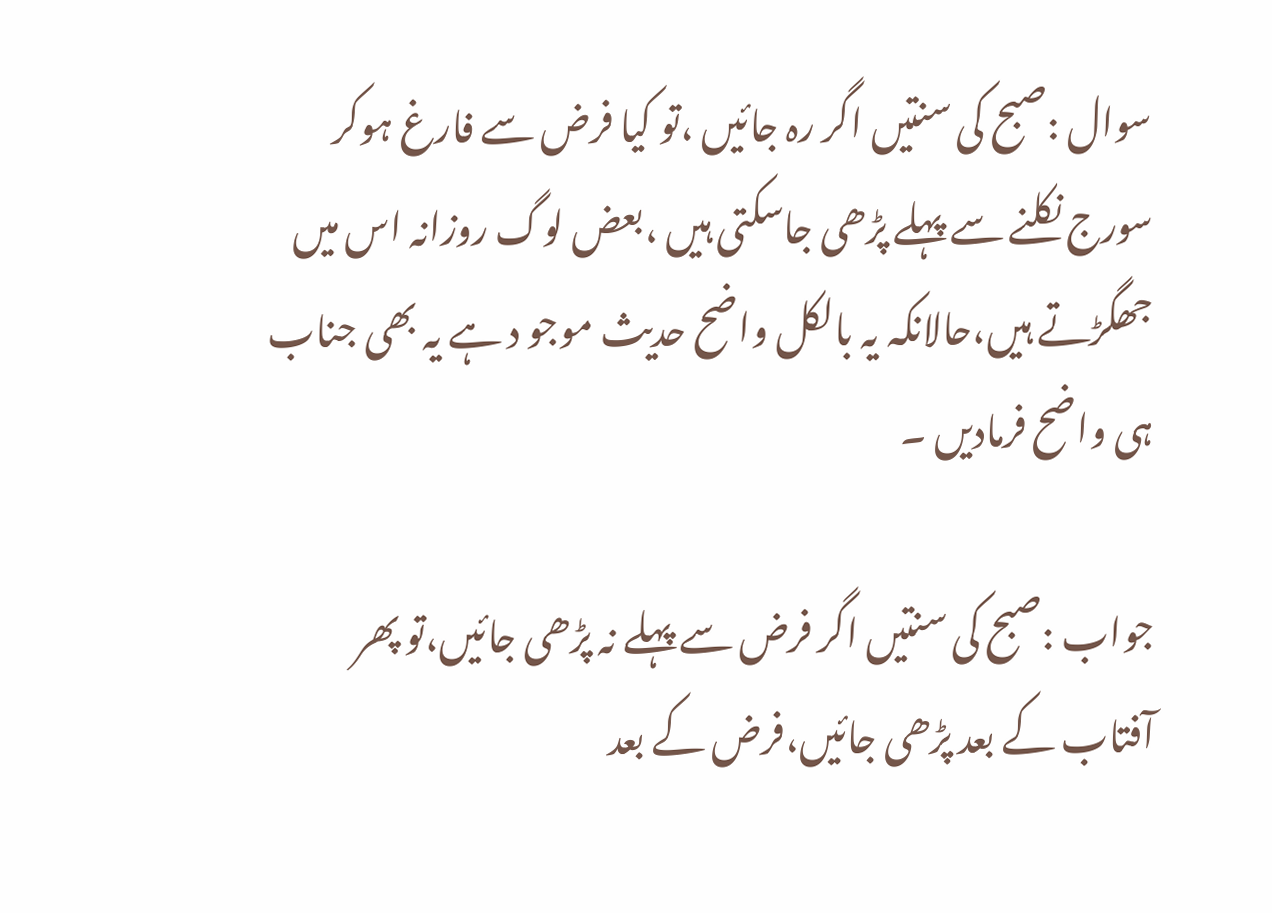سوال :صبح کی سنتیں اگر رہ جائیں ،تو کیا فرض سے فارغ ہوکر سورج نکلنے سے پہلے پڑھی جاسکتی ہیں ،بعض لوگ روزانہ اس میں جھگڑتے ہیں،حالانکہ یہ بالکل واضح حدیث موجو د ہے یہ بھی جناب ہی واضح فرمادیں ۔

جواب :صبح کی سنتیں اگر فرض سے پہلے نہ پڑھی جائیں،تو پھر آفتاب کے بعد پڑھی جائیں،فرض کے بعد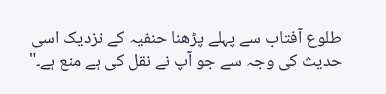طلوع آفتاب سے پہلے پڑھنا حنفیہ کے نزدیک اسی حدیث کی وجہ سے جو آپ نے نقل کی ہے منع ہے۔"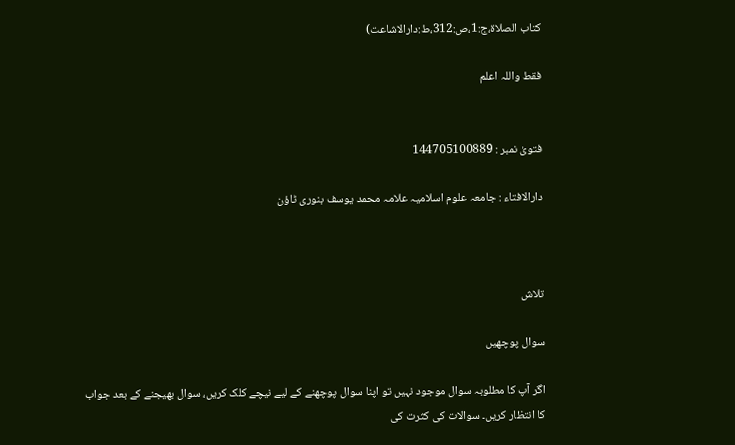کتاب الصلاۃ،ج:1،ص:312،ط:دارالاشاعت)

فقط واللہ اعلم


فتویٰ نمبر : 144705100889

دارالافتاء : جامعہ علوم اسلامیہ علامہ محمد یوسف بنوری ٹاؤن



تلاش

سوال پوچھیں

اگر آپ کا مطلوبہ سوال موجود نہیں تو اپنا سوال پوچھنے کے لیے نیچے کلک کریں، سوال بھیجنے کے بعد جواب کا انتظار کریں۔ سوالات کی کثرت کی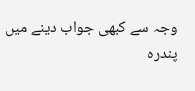وجہ سے کبھی جواب دینے میں پندرہ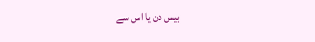بیس دن یا اس سے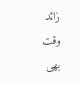زائد وقت بھی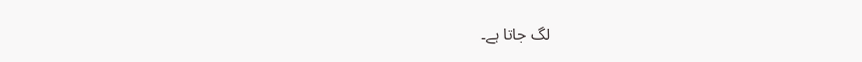لگ جاتا ہے۔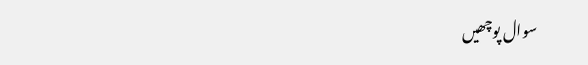سوال پوچھیں